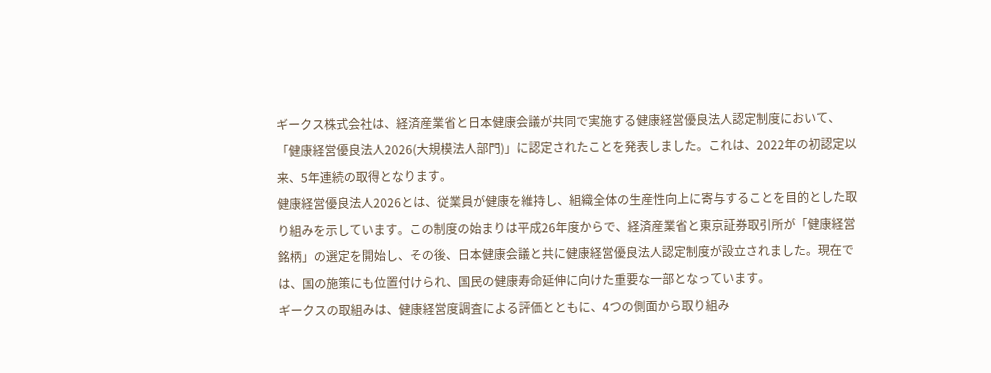ギークス株式会社は、経済産業省と日本健康会議が共同で実施する健康経営優良法人認定制度において、「健康経営優良法人2026(大規模法人部門)」に認定されたことを発表しました。これは、2022年の初認定以来、5年連続の取得となります。
健康経営優良法人2026とは、従業員が健康を維持し、組織全体の生産性向上に寄与することを目的とした取り組みを示しています。この制度の始まりは平成26年度からで、経済産業省と東京証券取引所が「健康経営銘柄」の選定を開始し、その後、日本健康会議と共に健康経営優良法人認定制度が設立されました。現在では、国の施策にも位置付けられ、国民の健康寿命延伸に向けた重要な一部となっています。
ギークスの取組みは、健康経営度調査による評価とともに、4つの側面から取り組み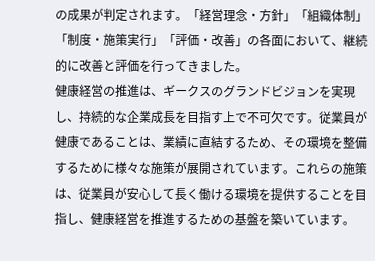の成果が判定されます。「経営理念・方針」「組織体制」「制度・施策実行」「評価・改善」の各面において、継続的に改善と評価を行ってきました。
健康経営の推進は、ギークスのグランドビジョンを実現し、持続的な企業成長を目指す上で不可欠です。従業員が健康であることは、業績に直結するため、その環境を整備するために様々な施策が展開されています。これらの施策は、従業員が安心して長く働ける環境を提供することを目指し、健康経営を推進するための基盤を築いています。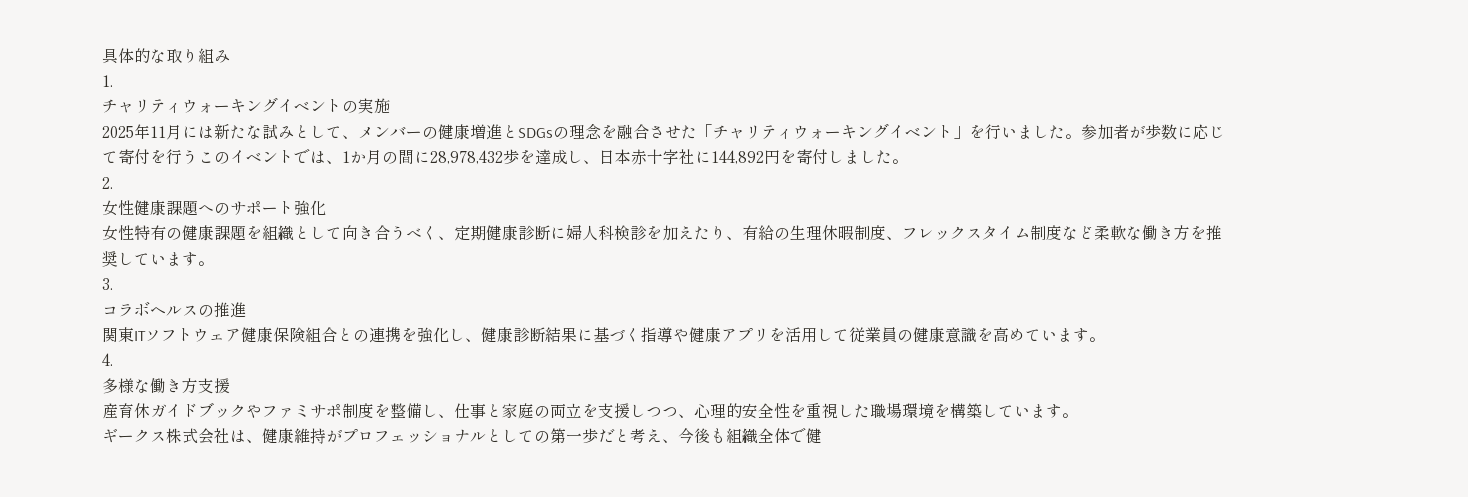具体的な取り組み
1.
チャリティウォーキングイベントの実施
2025年11月には新たな試みとして、メンバーの健康増進とSDGsの理念を融合させた「チャリティウォーキングイベント」を行いました。参加者が歩数に応じて寄付を行うこのイベントでは、1か月の間に28,978,432歩を達成し、日本赤十字社に144,892円を寄付しました。
2.
女性健康課題へのサポート強化
女性特有の健康課題を組織として向き合うべく、定期健康診断に婦人科検診を加えたり、有給の生理休暇制度、フレックスタイム制度など柔軟な働き方を推奨しています。
3.
コラボヘルスの推進
関東ITソフトウェア健康保険組合との連携を強化し、健康診断結果に基づく指導や健康アプリを活用して従業員の健康意識を高めています。
4.
多様な働き方支援
産育休ガイドブックやファミサポ制度を整備し、仕事と家庭の両立を支援しつつ、心理的安全性を重視した職場環境を構築しています。
ギークス株式会社は、健康維持がプロフェッショナルとしての第一歩だと考え、今後も組織全体で健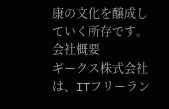康の文化を醸成していく所存です。
会社概要
ギークス株式会社は、ITフリーラン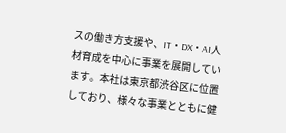スの働き方支援や、IT・DX・AI人材育成を中心に事業を展開しています。本社は東京都渋谷区に位置しており、様々な事業とともに健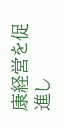康経営を促進し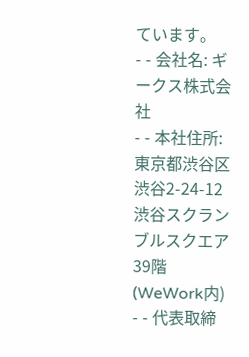ています。
- - 会社名: ギークス株式会社
- - 本社住所: 東京都渋谷区渋谷2-24-12 渋谷スクランブルスクエア 39階(WeWork内)
- - 代表取締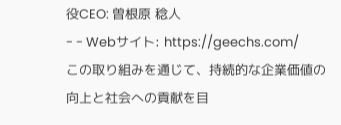役CEO: 曽根原 稔人
- - Webサイト: https://geechs.com/
この取り組みを通じて、持続的な企業価値の向上と社会への貢献を目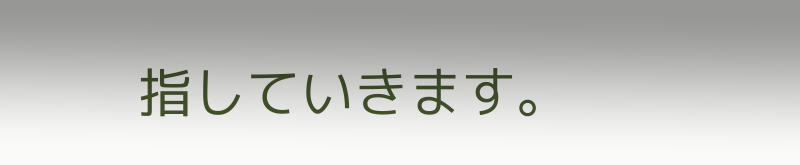指していきます。